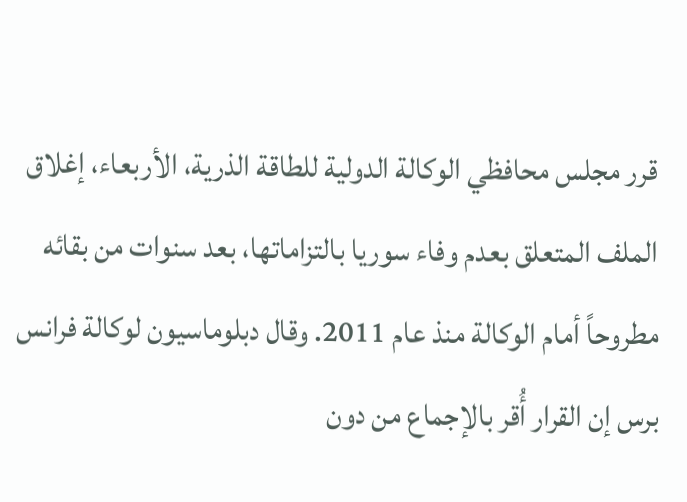قرر مجلس محافظي الوكالة الدولية للطاقة الذرية، الأربعاء، إغلاق الملف المتعلق بعدم وفاء سوريا بالتزاماتها، بعد سنوات من بقائه مطروحاً أمام الوكالة منذ عام 2011. وقال دبلوماسيون لوكالة فرانس برس إن القرار أُقر بالإجماع من دون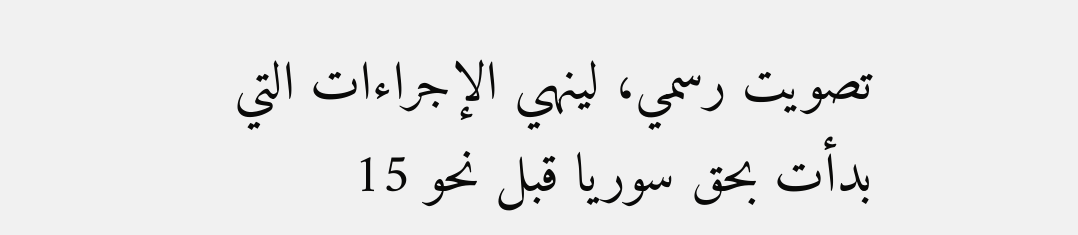تصويت رسمي، لينهي الإجراءات التي بدأت بحق سوريا قبل نحو 15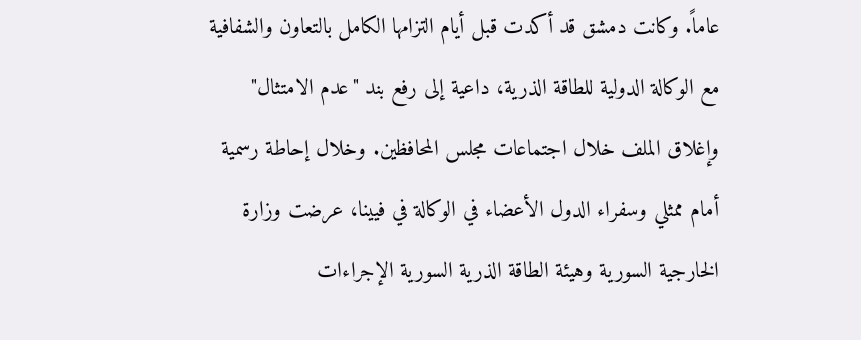عاماً. وكانت دمشق قد أكدت قبل أيام التزامها الكامل بالتعاون والشفافية مع الوكالة الدولية للطاقة الذرية، داعية إلى رفع بند "عدم الامتثال" وإغلاق الملف خلال اجتماعات مجلس المحافظين. وخلال إحاطة رسمية أمام ممثلي وسفراء الدول الأعضاء في الوكالة في فيينا، عرضت وزارة الخارجية السورية وهيئة الطاقة الذرية السورية الإجراءات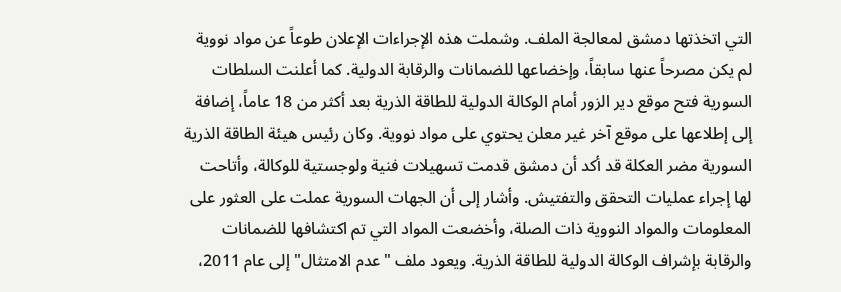التي اتخذتها دمشق لمعالجة الملف. وشملت هذه الإجراءات الإعلان طوعاً عن مواد نووية لم يكن مصرحاً عنها سابقاً، وإخضاعها للضمانات والرقابة الدولية. كما أعلنت السلطات السورية فتح موقع دير الزور أمام الوكالة الدولية للطاقة الذرية بعد أكثر من 18 عاماً، إضافة إلى إطلاعها على موقع آخر غير معلن يحتوي على مواد نووية. وكان رئيس هيئة الطاقة الذرية السورية مضر العكلة قد أكد أن دمشق قدمت تسهيلات فنية ولوجستية للوكالة، وأتاحت لها إجراء عمليات التحقق والتفتيش. وأشار إلى أن الجهات السورية عملت على العثور على المعلومات والمواد النووية ذات الصلة، وأخضعت المواد التي تم اكتشافها للضمانات والرقابة بإشراف الوكالة الدولية للطاقة الذرية. ويعود ملف "عدم الامتثال" إلى عام 2011،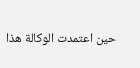حين اعتمدت الوكالة هذا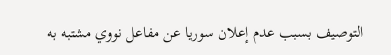التوصيف بسبب عدم إعلان سوريا عن مفاعل نووي مشتبه به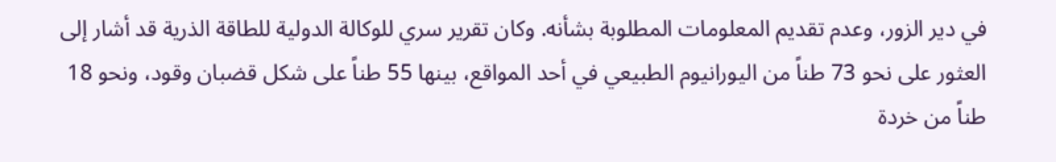في دير الزور، وعدم تقديم المعلومات المطلوبة بشأنه. وكان تقرير سري للوكالة الدولية للطاقة الذرية قد أشار إلى العثور على نحو 73 طناً من اليورانيوم الطبيعي في أحد المواقع، بينها 55 طناً على شكل قضبان وقود، ونحو 18 طناً من خردة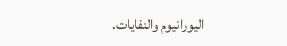اليورانيوم والنفايات.